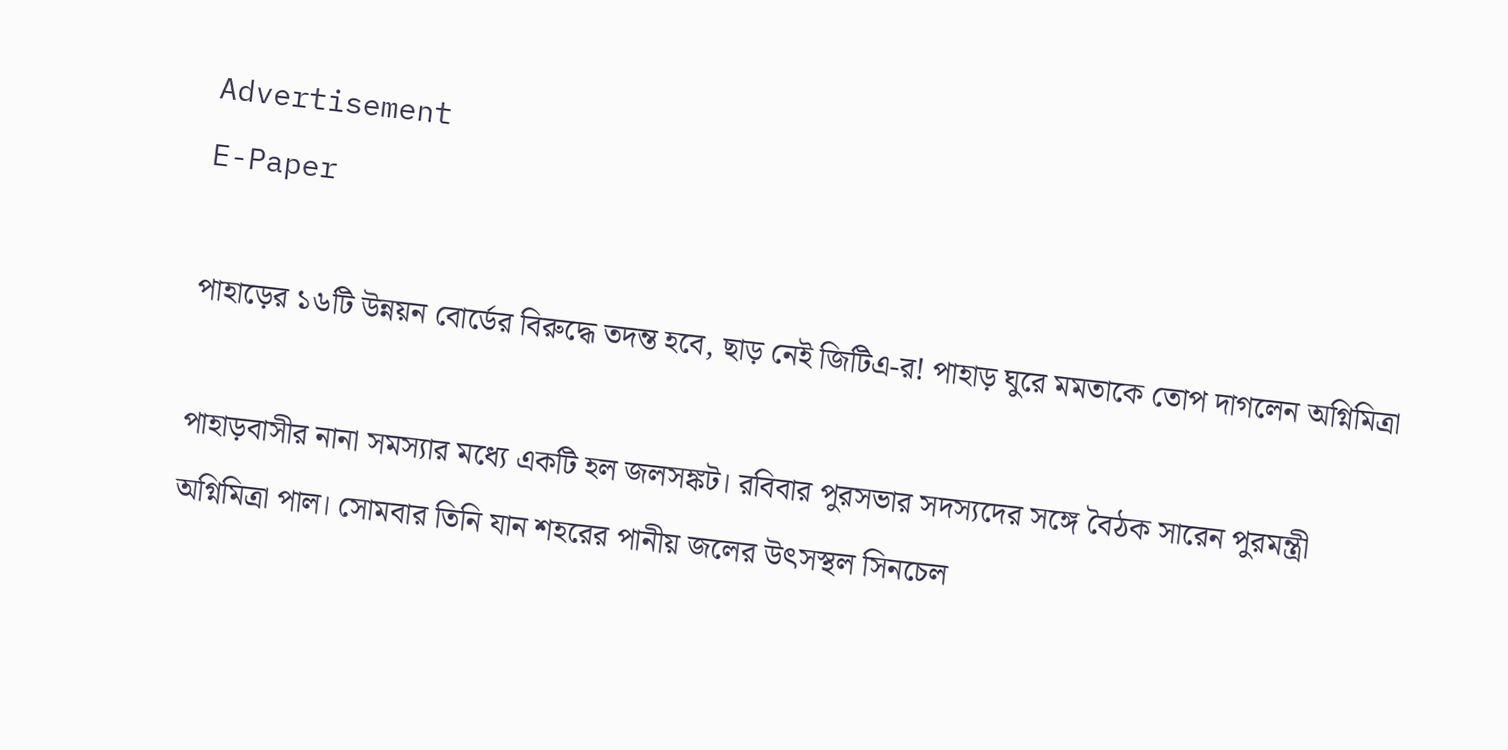Advertisement
E-Paper

পাহাড়ের ১৬টি উন্নয়ন বোর্ডের বিরুদ্ধে তদন্ত হবে, ছাড় নেই জিটিএ-র! পাহাড় ঘুরে মমতাকে তোপ দাগলেন অগ্নিমিত্রা

পাহাড়বাসীর নানা সমস্যার মধ্যে একটি হল জলসঙ্কট। রবিবার পুরসভার সদস্যদের সঙ্গে বৈঠক সারেন পুরমন্ত্রী অগ্নিমিত্রা পাল। সোমবার তিনি যান শহরের পানীয় জলের উৎসস্থল সিনচেল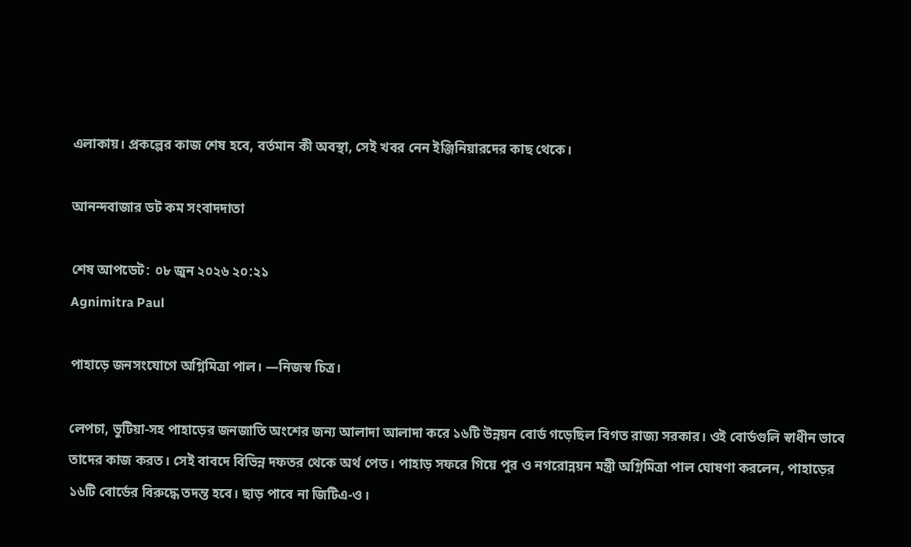এলাকায়। প্রকল্পের কাজ শেষ হবে, বর্তমান কী অবস্থা, সেই খবর নেন ইঞ্জিনিয়ারদের কাছ থেকে।

আনন্দবাজার ডট কম সংবাদদাতা

শেষ আপডেট: ০৮ জুন ২০২৬ ২০:২১
Agnimitra Paul

পাহাড়ে জনসংযোগে অগ্নিমিত্রা পাল। —নিজস্ব চিত্র।

লেপচা, ভুটিয়া-সহ পাহাড়ের জনজাতি অংশের জন্য আলাদা আলাদা করে ১৬টি উন্নয়ন বোর্ড গড়েছিল বিগত রাজ্য সরকার। ওই বোর্ডগুলি স্বাধীন ভাবে তাদের কাজ করত। সেই বাবদে বিভিন্ন দফতর থেকে অর্থ পেত। পাহাড় সফরে গিয়ে পুর ও নগরোন্নয়ন মন্ত্রী অগ্নিমিত্রা পাল ঘোষণা করলেন, পাহাড়ের ১৬টি বোর্ডের বিরুদ্ধে তদন্ত হবে। ছাড় পাবে না জিটিএ-ও।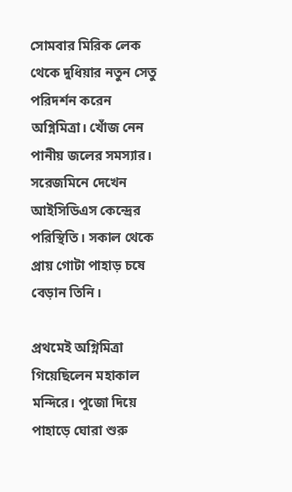সোমবার মিরিক লেক থেকে দুধিয়ার নতুন সেতু পরিদর্শন করেন অগ্নিমিত্রা। খোঁজ নেন পানীয় জলের সমস্যার। সরেজমিনে দেখেন আইসিডিএস কেন্দ্রের পরিস্থিতি। সকাল থেকে প্রায় গোটা পাহাড় চষে বেড়ান তিনি।

প্রথমেই অগ্নিমিত্রা গিয়েছিলেন মহাকাল মন্দিরে। পুজো দিয়ে পাহাড়ে ঘোরা শুরু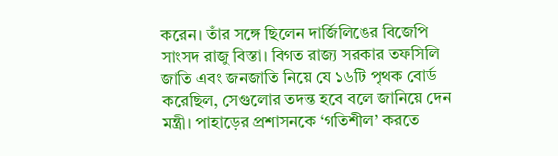করেন। তাঁর সঙ্গে ছিলেন দার্জিলিঙের বিজেপি সাংসদ রাজু বিস্তা। বিগত রাজ্য সরকার তফসিলি জাতি এবং জনজাতি নিয়ে যে ১৬টি পৃথক বোর্ড করেছিল, সেগুলোর তদন্ত হবে বলে জানিয়ে দেন মন্ত্রী। পাহাড়ের প্রশাসনকে ‘গতিশীল’ করতে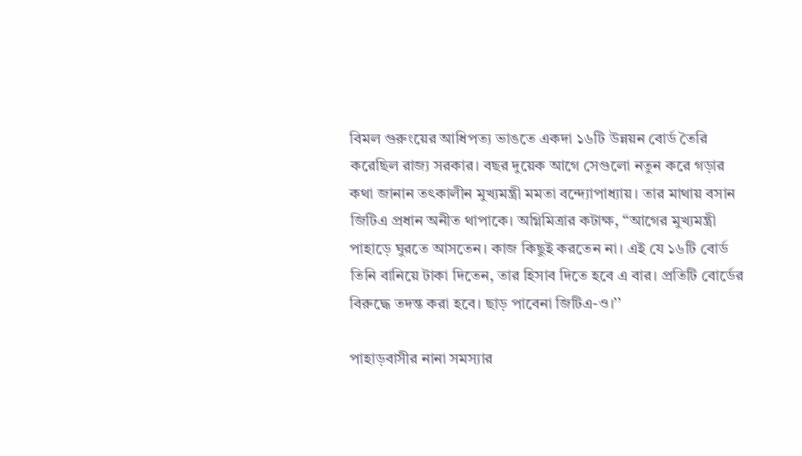বিমল গুরুংয়ের আধিপত্য ভাঙতে একদা ১৬টি উন্নয়ন বোর্ড তৈরি করেছিল রাজ্য সরকার। বছর দুয়েক আগে সেগুলো নতুন করে গড়ার কথা জানান তৎকালীন মুখ্যমন্ত্রী মমতা বন্দ্যোপাধ্যায়। তার মাথায় বসান জিটিএ প্রধান অনীত থাপাকে। অগ্নিমিত্রার কটাক্ষ, ‘‘আগের মুখ্যমন্ত্রী পাহাড়ে ঘুরতে আসতেন। কাজ কিছুই করতেন না। এই যে ১৬টি বোর্ড তিনি বানিয়ে টাকা দিতেন, তার হিসাব দিতে হবে এ বার। প্রতিটি বোর্ডের বিরুদ্ধে তদন্ত করা হবে। ছাড় পাবেনা জিটিএ-ও।’’

পাহাড়বাসীর নানা সমস্যার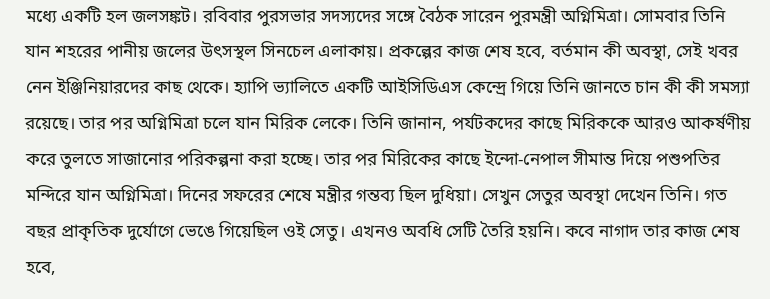মধ্যে একটি হল জলসঙ্কট। রবিবার পুরসভার সদস্যদের সঙ্গে বৈঠক সারেন পুরমন্ত্রী অগ্নিমিত্রা। সোমবার তিনি যান শহরের পানীয় জলের উৎসস্থল সিনচেল এলাকায়। প্রকল্পের কাজ শেষ হবে, বর্তমান কী অবস্থা, সেই খবর নেন ইঞ্জিনিয়ারদের কাছ থেকে। হ্যাপি ভ্যালিতে একটি আইসিডিএস কেন্দ্রে গিয়ে তিনি জানতে চান কী কী সমস্যা রয়েছে। তার পর অগ্নিমিত্রা চলে যান মিরিক লেকে। তিনি জানান, পর্যটকদের কাছে মিরিককে আরও আকর্ষণীয় করে তুলতে সাজানোর পরিকল্পনা করা হচ্ছে। তার পর মিরিকের কাছে ইন্দো-নেপাল সীমান্ত দিয়ে পশুপতির মন্দিরে যান অগ্নিমিত্রা। দিনের সফরের শেষে মন্ত্রীর গন্তব্য ছিল দুধিয়া। সেখুন সেতুর অবস্থা দেখেন তিনি। গত বছর প্রাকৃতিক দুর্যোগে ভেঙে গিয়েছিল ওই সেতু। এখনও অবধি সেটি তৈরি হয়নি। কবে নাগাদ তার কাজ শেষ হবে,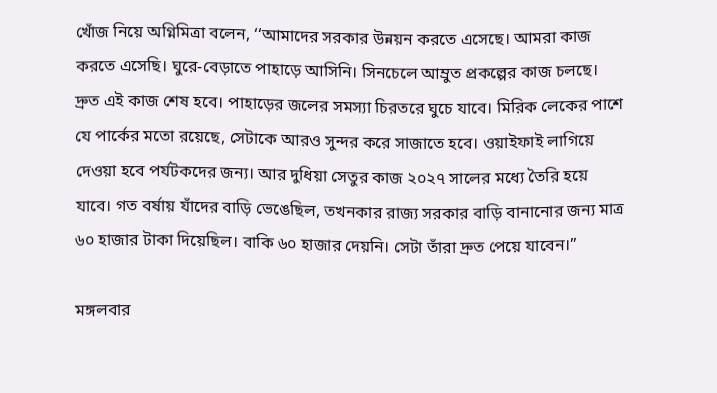খোঁজ নিয়ে অগ্নিমিত্রা বলেন, ‘‘আমাদের সরকার উন্নয়ন করতে এসেছে। আমরা কাজ করতে এসেছি। ঘুরে-বেড়াতে পাহাড়ে আসিনি। সিনচেলে আম্রুত প্রকল্পের কাজ চলছে। দ্রুত এই কাজ শেষ হবে। পাহাড়ের জলের সমস্যা চিরতরে ঘুচে যাবে। মিরিক লেকের পাশে যে পার্কের মতো রয়েছে, সেটাকে আরও সুন্দর করে সাজাতে হবে। ওয়াইফাই লাগিয়ে দেওয়া হবে পর্যটকদের জন্য। আর দুধিয়া সেতুর কাজ ২০২৭ সালের মধ্যে তৈরি হয়ে যাবে। গত বর্ষায় যাঁদের বাড়ি ভেঙেছিল, তখনকার রাজ্য সরকার বাড়ি বানানোর জন্য মাত্র ৬০ হাজার টাকা দিয়েছিল। বাকি ৬০ হাজার দেয়নি। সেটা তাঁরা দ্রুত পেয়ে যাবেন।’’

মঙ্গলবার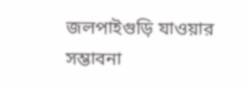জলপাইগুড়ি যাওয়ার সম্ভাবনা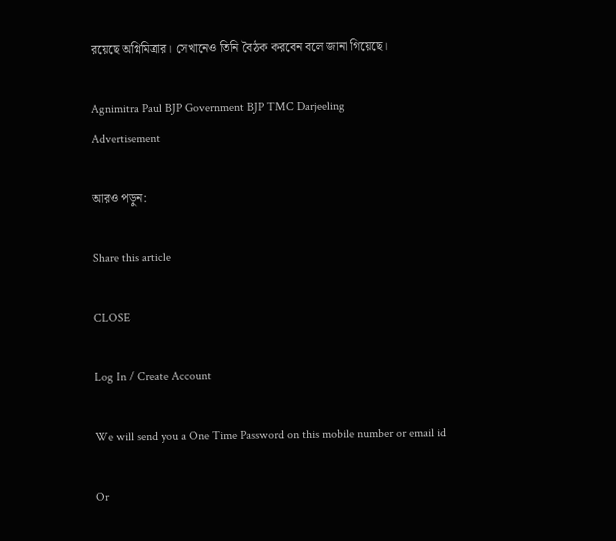রয়েছে অগ্নিমিত্রার। সেখানেও তিনি বৈঠক করবেন বলে জানা গিয়েছে।

Agnimitra Paul BJP Government BJP TMC Darjeeling
Advertisement

আরও পড়ুন:

Share this article

CLOSE

Log In / Create Account

We will send you a One Time Password on this mobile number or email id

Or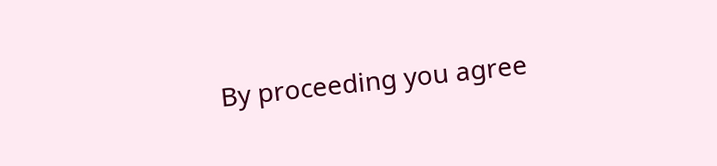By proceeding you agree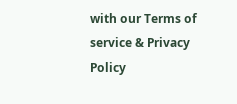with our Terms of service & Privacy Policy